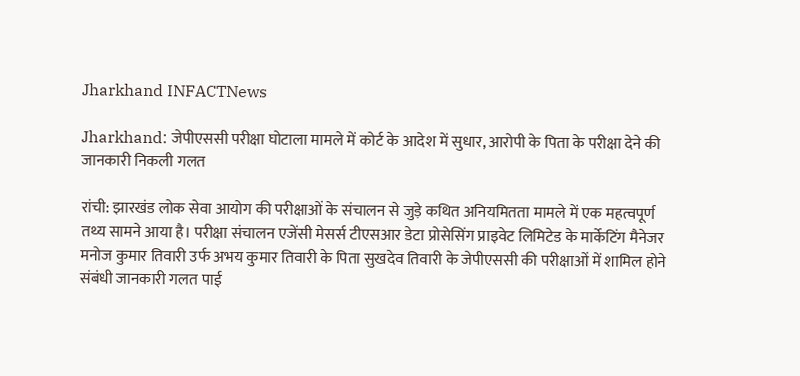Jharkhand INFACTNews

Jharkhand: जेपीएससी परीक्षा घोटाला मामले में कोर्ट के आदेश में सुधार, आरोपी के पिता के परीक्षा देने की जानकारी निकली गलत

रांची: झारखंड लोक सेवा आयोग की परीक्षाओं के संचालन से जुड़े कथित अनियमितता मामले में एक महत्वपूर्ण तथ्य सामने आया है। परीक्षा संचालन एजेंसी मेसर्स टीएसआर डेटा प्रोसेसिंग प्राइवेट लिमिटेड के मार्केटिंग मैनेजर मनोज कुमार तिवारी उर्फ अभय कुमार तिवारी के पिता सुखदेव तिवारी के जेपीएससी की परीक्षाओं में शामिल होने संबंधी जानकारी गलत पाई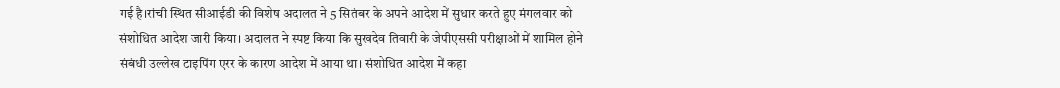गई है।रांची स्थित सीआईडी की विशेष अदालत ने 5 सितंबर के अपने आदेश में सुधार करते हुए मंगलवार को संशोधित आदेश जारी किया। अदालत ने स्पष्ट किया कि सुखदेव तिवारी के जेपीएससी परीक्षाओं में शामिल होने संबंधी उल्लेख टाइपिंग एरर के कारण आदेश में आया था। संशोधित आदेश में कहा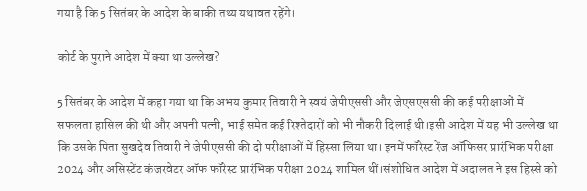गया है कि 5 सितंबर के आदेश के बाकी तथ्य यथावत रहेंगे।

कोर्ट के पुराने आदेश में क्या था उल्लेख?

5 सितंबर के आदेश में कहा गया था कि अभय कुमार तिवारी ने स्वयं जेपीएससी और जेएसएससी की कई परीक्षाओं में सफलता हासिल की थी और अपनी पत्नी, भाई समेत कई रिश्तेदारों को भी नौकरी दिलाई थी।इसी आदेश में यह भी उल्लेख था कि उसके पिता सुखदेव तिवारी ने जेपीएससी की दो परीक्षाओं में हिस्सा लिया था। इनमें फॉरेस्ट रेंज ऑफिसर प्रारंभिक परीक्षा 2024 और असिस्टेंट कंजरवेटर ऑफ फॉरेस्ट प्रारंभिक परीक्षा 2024 शामिल थीं।संशोधित आदेश में अदालत ने इस हिस्से को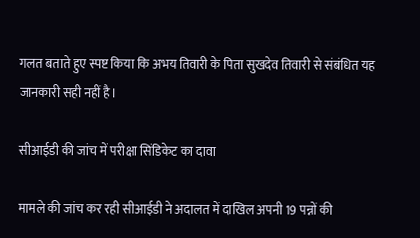गलत बताते हुए स्पष्ट किया कि अभय तिवारी के पिता सुखदेव तिवारी से संबंधित यह जानकारी सही नहीं है।

सीआईडी की जांच में परीक्षा सिंडिकेट का दावा

मामले की जांच कर रही सीआईडी ने अदालत में दाखिल अपनी 19 पन्नों की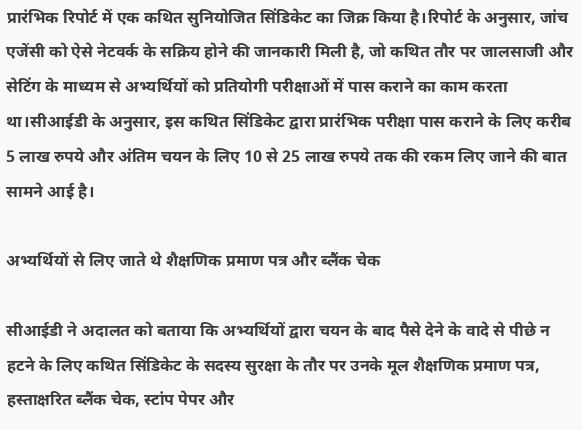प्रारंभिक रिपोर्ट में एक कथित सुनियोजित सिंडिकेट का जिक्र किया है।रिपोर्ट के अनुसार, जांच एजेंसी को ऐसे नेटवर्क के सक्रिय होने की जानकारी मिली है, जो कथित तौर पर जालसाजी और सेटिंग के माध्यम से अभ्यर्थियों को प्रतियोगी परीक्षाओं में पास कराने का काम करता था।सीआईडी के अनुसार, इस कथित सिंडिकेट द्वारा प्रारंभिक परीक्षा पास कराने के लिए करीब 5 लाख रुपये और अंतिम चयन के लिए 10 से 25 लाख रुपये तक की रकम लिए जाने की बात सामने आई है।

अभ्यर्थियों से लिए जाते थे शैक्षणिक प्रमाण पत्र और ब्लैंक चेक

सीआईडी ने अदालत को बताया कि अभ्यर्थियों द्वारा चयन के बाद पैसे देने के वादे से पीछे न हटने के लिए कथित सिंडिकेट के सदस्य सुरक्षा के तौर पर उनके मूल शैक्षणिक प्रमाण पत्र, हस्ताक्षरित ब्लैंक चेक, स्टांप पेपर और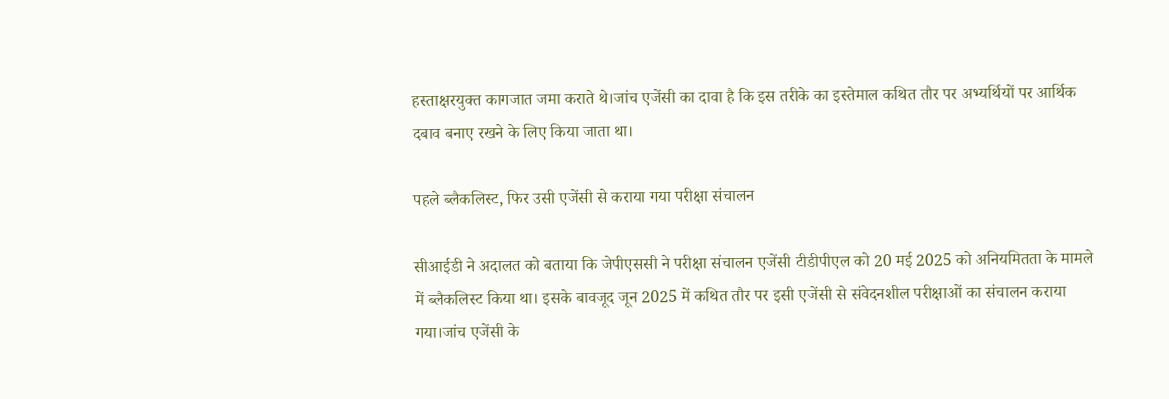हस्ताक्षरयुक्त कागजात जमा कराते थे।जांच एजेंसी का दावा है कि इस तरीके का इस्तेमाल कथित तौर पर अभ्यर्थियों पर आर्थिक दबाव बनाए रखने के लिए किया जाता था।

पहले ब्लैकलिस्ट, फिर उसी एजेंसी से कराया गया परीक्षा संचालन

सीआईडी ने अदालत को बताया कि जेपीएससी ने परीक्षा संचालन एजेंसी टीडीपीएल को 20 मई 2025 को अनियमितता के मामले में ब्लैकलिस्ट किया था। इसके बावजूद जून 2025 में कथित तौर पर इसी एजेंसी से संवेदनशील परीक्षाओं का संचालन कराया गया।जांच एजेंसी के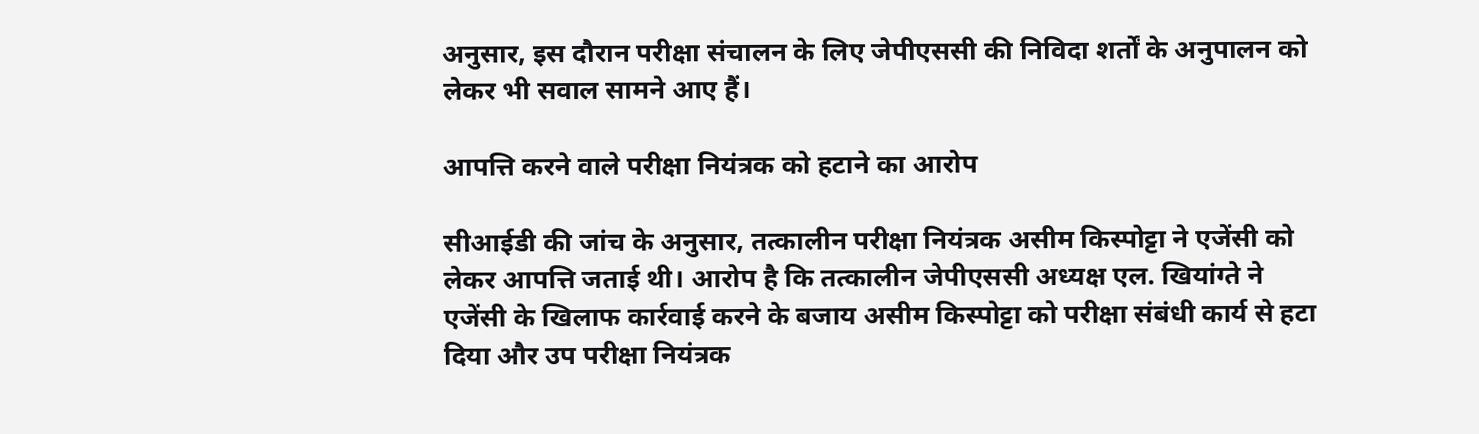अनुसार, इस दौरान परीक्षा संचालन के लिए जेपीएससी की निविदा शर्तों के अनुपालन को लेकर भी सवाल सामने आए हैं।

आपत्ति करने वाले परीक्षा नियंत्रक को हटाने का आरोप

सीआईडी की जांच के अनुसार, तत्कालीन परीक्षा नियंत्रक असीम किस्पोट्टा ने एजेंसी को लेकर आपत्ति जताई थी। आरोप है कि तत्कालीन जेपीएससी अध्यक्ष एल. खियांग्ते ने एजेंसी के खिलाफ कार्रवाई करने के बजाय असीम किस्पोट्टा को परीक्षा संबंधी कार्य से हटा दिया और उप परीक्षा नियंत्रक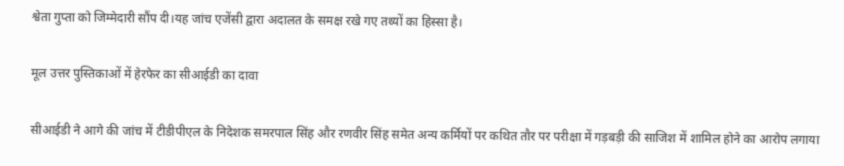श्वेता गुप्ता को जिम्मेदारी सौंप दी।यह जांच एजेंसी द्वारा अदालत के समक्ष रखे गए तथ्यों का हिस्सा है।

मूल उत्तर पुस्तिकाओं में हेरफेर का सीआईडी का दावा

सीआईडी ने आगे की जांच में टीडीपीएल के निदेशक समरपाल सिंह और रणवीर सिंह समेत अन्य कर्मियों पर कथित तौर पर परीक्षा में गड़बड़ी की साजिश में शामिल होने का आरोप लगाया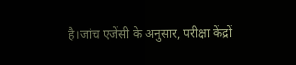है।जांच एजेंसी के अनुसार, परीक्षा केंद्रों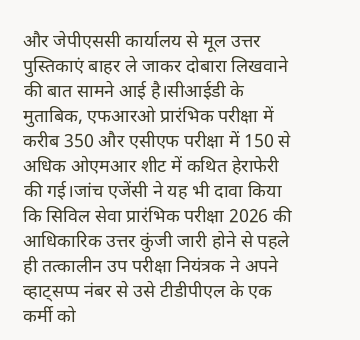और जेपीएससी कार्यालय से मूल उत्तर पुस्तिकाएं बाहर ले जाकर दोबारा लिखवाने की बात सामने आई है।सीआईडी के मुताबिक, एफआरओ प्रारंभिक परीक्षा में करीब 350 और एसीएफ परीक्षा में 150 से अधिक ओएमआर शीट में कथित हेराफेरी की गई।जांच एजेंसी ने यह भी दावा किया कि सिविल सेवा प्रारंभिक परीक्षा 2026 की आधिकारिक उत्तर कुंजी जारी होने से पहले ही तत्कालीन उप परीक्षा नियंत्रक ने अपने व्हाट्सप्प नंबर से उसे टीडीपीएल के एक कर्मी को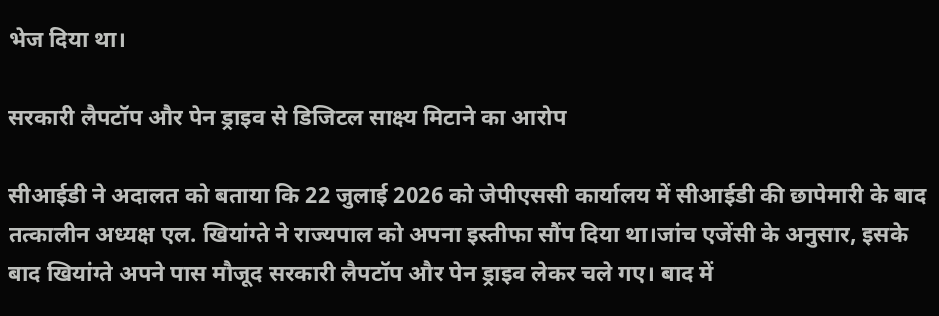भेज दिया था।

सरकारी लैपटॉप और पेन ड्राइव से डिजिटल साक्ष्य मिटाने का आरोप

सीआईडी ने अदालत को बताया कि 22 जुलाई 2026 को जेपीएससी कार्यालय में सीआईडी की छापेमारी के बाद तत्कालीन अध्यक्ष एल. खियांग्ते ने राज्यपाल को अपना इस्तीफा सौंप दिया था।जांच एजेंसी के अनुसार, इसके बाद खियांग्ते अपने पास मौजूद सरकारी लैपटॉप और पेन ड्राइव लेकर चले गए। बाद में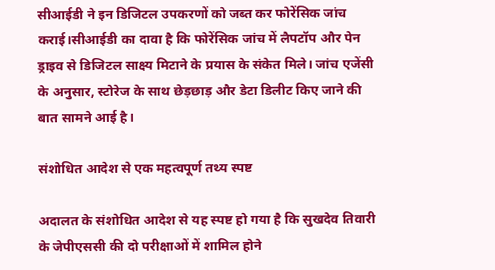सीआईडी ने इन डिजिटल उपकरणों को जब्त कर फोरेंसिक जांच कराई।सीआईडी का दावा है कि फोरेंसिक जांच में लैपटॉप और पेन ड्राइव से डिजिटल साक्ष्य मिटाने के प्रयास के संकेत मिले। जांच एजेंसी के अनुसार, स्टोरेज के साथ छेड़छाड़ और डेटा डिलीट किए जाने की बात सामने आई है।

संशोधित आदेश से एक महत्वपूर्ण तथ्य स्पष्ट

अदालत के संशोधित आदेश से यह स्पष्ट हो गया है कि सुखदेव तिवारी के जेपीएससी की दो परीक्षाओं में शामिल होने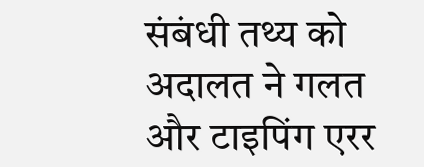संबंधी तथ्य को अदालत ने गलत और टाइपिंग एरर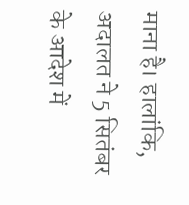माना है। हालांकि, अदालत ने 5 सितंबर के आदेश में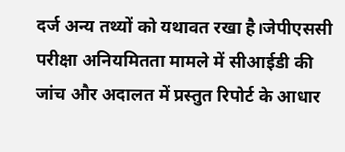दर्ज अन्य तथ्यों को यथावत रखा है।जेपीएससी परीक्षा अनियमितता मामले में सीआईडी की जांच और अदालत में प्रस्तुत रिपोर्ट के आधार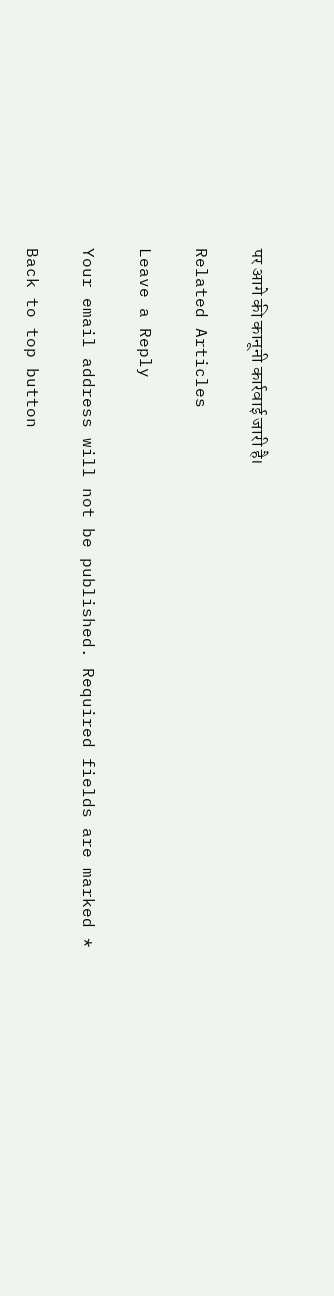पर आगे की कानूनी कार्रवाई जारी है।

Related Articles

Leave a Reply

Your email address will not be published. Required fields are marked *

Back to top button